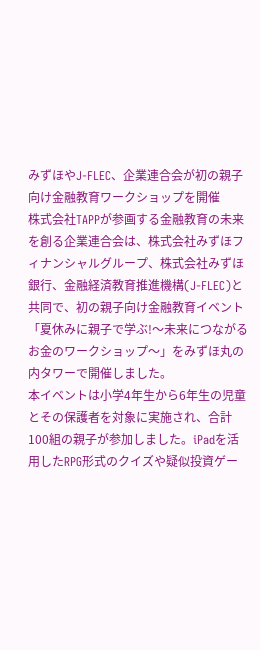みずほやJ-FLEC、企業連合会が初の親子向け金融教育ワークショップを開催
株式会社TAPPが参画する金融教育の未来を創る企業連合会は、株式会社みずほフィナンシャルグループ、株式会社みずほ銀行、金融経済教育推進機構(J-FLEC)と共同で、初の親子向け金融教育イベント「夏休みに親子で学ぶ!〜未来につながるお金のワークショップ〜」をみずほ丸の内タワーで開催しました。
本イベントは小学4年生から6年生の児童とその保護者を対象に実施され、合計100組の親子が参加しました。iPadを活用したRPG形式のクイズや疑似投資ゲー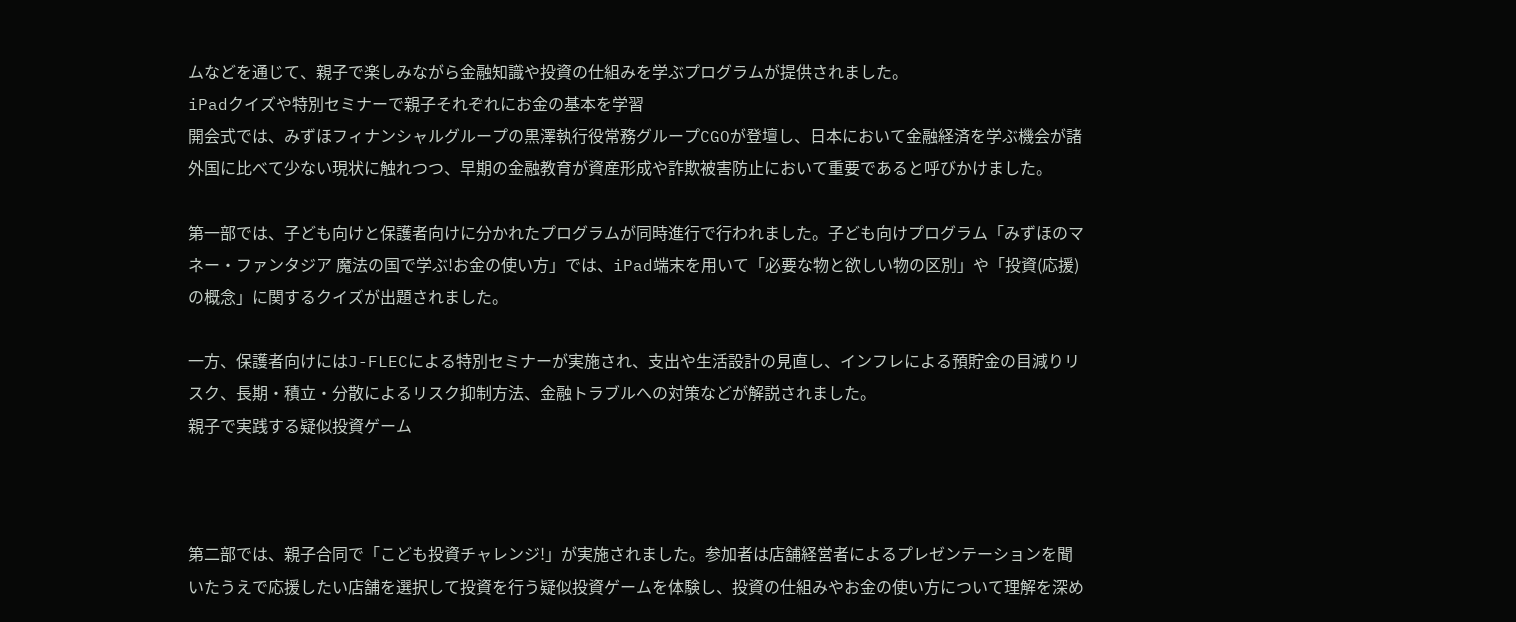ムなどを通じて、親子で楽しみながら金融知識や投資の仕組みを学ぶプログラムが提供されました。
iPadクイズや特別セミナーで親子それぞれにお金の基本を学習
開会式では、みずほフィナンシャルグループの黒澤執行役常務グループCGOが登壇し、日本において金融経済を学ぶ機会が諸外国に比べて少ない現状に触れつつ、早期の金融教育が資産形成や詐欺被害防止において重要であると呼びかけました。

第一部では、子ども向けと保護者向けに分かれたプログラムが同時進行で行われました。子ども向けプログラム「みずほのマネー・ファンタジア 魔法の国で学ぶ!お金の使い方」では、iPad端末を用いて「必要な物と欲しい物の区別」や「投資(応援)の概念」に関するクイズが出題されました。

一方、保護者向けにはJ-FLECによる特別セミナーが実施され、支出や生活設計の見直し、インフレによる預貯金の目減りリスク、長期・積立・分散によるリスク抑制方法、金融トラブルへの対策などが解説されました。
親子で実践する疑似投資ゲーム



第二部では、親子合同で「こども投資チャレンジ!」が実施されました。参加者は店舗経営者によるプレゼンテーションを聞いたうえで応援したい店舗を選択して投資を行う疑似投資ゲームを体験し、投資の仕組みやお金の使い方について理解を深め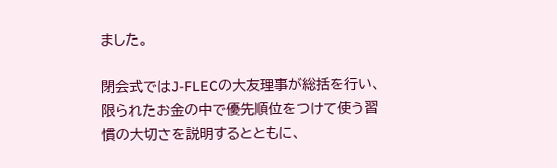ました。

閉会式ではJ-FLECの大友理事が総括を行い、限られたお金の中で優先順位をつけて使う習慣の大切さを説明するとともに、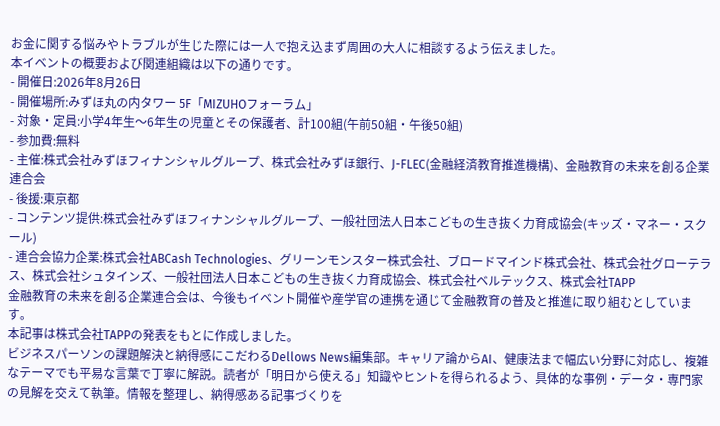お金に関する悩みやトラブルが生じた際には一人で抱え込まず周囲の大人に相談するよう伝えました。
本イベントの概要および関連組織は以下の通りです。
- 開催日:2026年8月26日
- 開催場所:みずほ丸の内タワー 5F「MIZUHOフォーラム」
- 対象・定員:小学4年生〜6年生の児童とその保護者、計100組(午前50組・午後50組)
- 参加費:無料
- 主催:株式会社みずほフィナンシャルグループ、株式会社みずほ銀行、J-FLEC(金融経済教育推進機構)、金融教育の未来を創る企業連合会
- 後援:東京都
- コンテンツ提供:株式会社みずほフィナンシャルグループ、一般社団法人日本こどもの生き抜く力育成協会(キッズ・マネー・スクール)
- 連合会協力企業:株式会社ABCash Technologies、グリーンモンスター株式会社、ブロードマインド株式会社、株式会社グローテラス、株式会社シュタインズ、一般社団法人日本こどもの生き抜く力育成協会、株式会社ベルテックス、株式会社TAPP
金融教育の未来を創る企業連合会は、今後もイベント開催や産学官の連携を通じて金融教育の普及と推進に取り組むとしています。
本記事は株式会社TAPPの発表をもとに作成しました。
ビジネスパーソンの課題解決と納得感にこだわるDellows News編集部。キャリア論からAI、健康法まで幅広い分野に対応し、複雑なテーマでも平易な言葉で丁寧に解説。読者が「明日から使える」知識やヒントを得られるよう、具体的な事例・データ・専門家の見解を交えて執筆。情報を整理し、納得感ある記事づくりを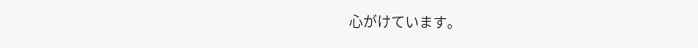心がけています。